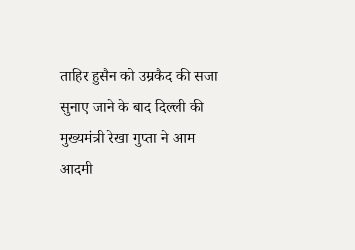ताहिर हुसैन को उम्रकैद की सजा सुनाए जाने के बाद दिल्ली की मुख्यमंत्री रेखा गुप्ता ने आम आदमी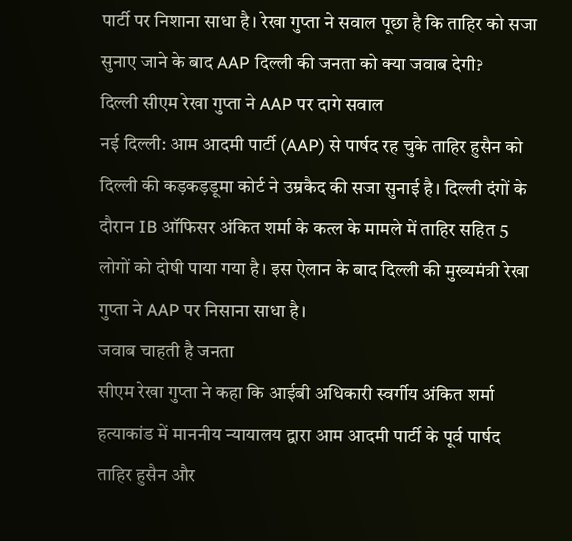पार्टी पर निशाना साधा है। रेखा गुप्ता ने सवाल पूछा है कि ताहिर को सजा सुनाए जाने के बाद AAP दिल्ली की जनता को क्या जवाब देगी?
दिल्ली सीएम रेखा गुप्ता ने AAP पर दागे सवाल
नई दिल्ली: आम आदमी पार्टी (AAP) से पार्षद रह चुके ताहिर हुसैन को दिल्ली की कड़कड़डूमा कोर्ट ने उम्रकैद की सजा सुनाई है। दिल्ली दंगों के दौरान IB ऑफिसर अंकित शर्मा के कत्ल के मामले में ताहिर सहित 5 लोगों को दोषी पाया गया है। इस ऐलान के बाद दिल्ली की मुख्यमंत्री रेखा गुप्ता ने AAP पर निसाना साधा है।
जवाब चाहती है जनता
सीएम रेखा गुप्ता ने कहा कि आईबी अधिकारी स्वर्गीय अंकित शर्मा हत्याकांड में माननीय न्यायालय द्वारा आम आदमी पार्टी के पूर्व पार्षद ताहिर हुसैन और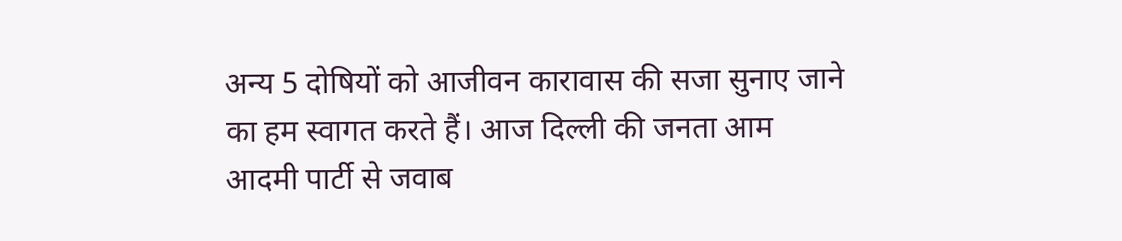अन्य 5 दोषियों को आजीवन कारावास की सजा सुनाए जाने का हम स्वागत करते हैं। आज दिल्ली की जनता आम आदमी पार्टी से जवाब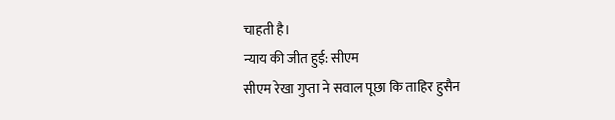चाहती है।
न्याय की जीत हुई: सीएम
सीएम रेखा गुप्ता ने सवाल पूछा कि ताहिर हुसैन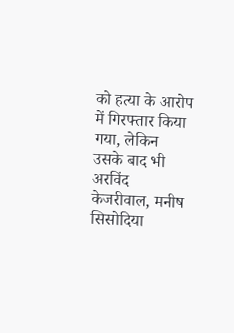को हत्या के आरोप में गिरफ्तार किया गया, लेकिन उसके बाद भी अरविंद केजरीवाल, मनीष सिसोदिया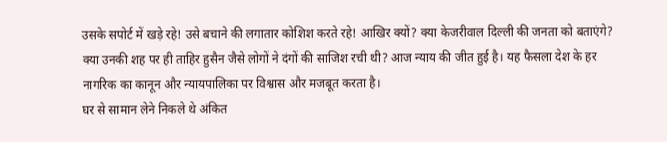उसके सपोर्ट में खड़े रहे! उसे बचाने की लगातार कोशिश करते रहे! आखिर क्यों? क्या केजरीवाल दिल्ली की जनता को बताएंगे? क्या उनकी शह पर ही ताहिर हुसैन जैसे लोगों ने दंगों की साजिश रची थी? आज न्याय की जीत हुई है। यह फैसला देश के हर नागरिक का कानून और न्यायपालिका पर विश्वास और मजबूत करता है।
घर से सामान लेने निकले थे अंकित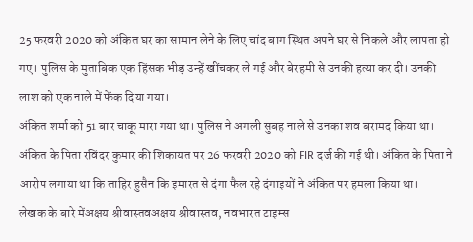25 फरवरी 2020 को अंकित घर का सामान लेने के लिए चांद बाग स्थित अपने घर से निकले और लापता हो गए। पुलिस के मुताबिक एक हिंसक भीड़ उन्हें खींचकर ले गई और बेरहमी से उनकी हत्या कर दी। उनकी लाश को एक नाले में फेंक दिया गया।
अंकित शर्मा को 51 बार चाकू मारा गया था। पुलिस ने अगली सुबह नाले से उनका शव बरामद किया था। अंकित के पिता रविंदर कुमार की शिकायत पर 26 फरवरी 2020 को FIR दर्ज की गई थी। अंकित के पिता ने आरोप लगाया था कि ताहिर हुसैन कि इमारत से दंगा फैल रहे दंगाइयों ने अंकित पर हमला किया था।
लेखक के बारे मेंअक्षय श्रीवास्तवअक्षय श्रीवास्तव, नवभारत टाइम्स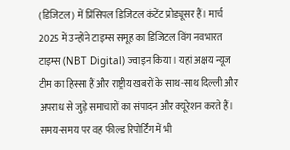(डिजिटल) में प्रिंसिपल डिजिटल कंटेंट प्रोड्यूसर हैं। मार्च 2025 में उन्होंने टाइम्स समूह का डिजिटल विंग नवभारत टाइम्स (NBT Digital) ज्वाइन किया। यहां अक्षय न्यूज टीम का हिस्सा हैं और राष्ट्रीय खबरों के साथ-साथ दिल्ली और अपराध से जुड़े समाचारों का संपादन और क्यूरेशन करते हैं। समय-समय पर वह फील्ड रिपोर्टिंग में भी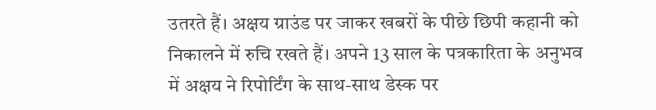उतरते हैं। अक्षय ग्राउंड पर जाकर खबरों के पीछे छिपी कहानी को निकालने में रुचि रखते हैं। अपने 13 साल के पत्रकारिता के अनुभव में अक्षय ने रिपोर्टिंग के साथ-साथ डेस्क पर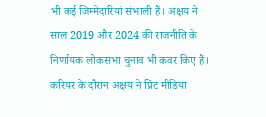भी कई जिम्मेदारियां संभाली हैं। अक्षय ने साल 2019 और 2024 की राजनीति के निर्णायक लोकसभा चुनाव भी कवर किए हैं।
करियर के दौरान अक्षय ने प्रिंट मीडिया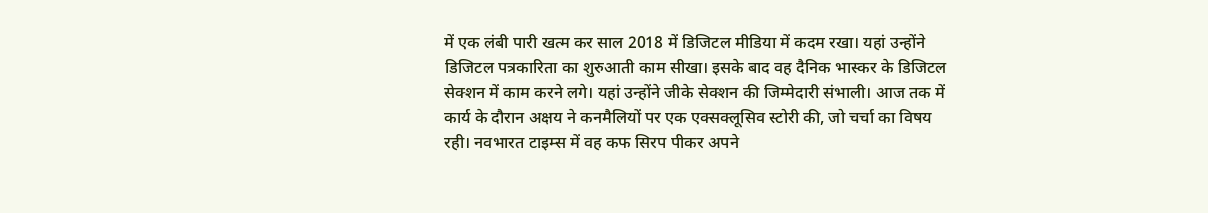में एक लंबी पारी खत्म कर साल 2018 में डिजिटल मीडिया में कदम रखा। यहां उन्होंने डिजिटल पत्रकारिता का शुरुआती काम सीखा। इसके बाद वह दैनिक भास्कर के डिजिटल सेक्शन में काम करने लगे। यहां उन्होंने जीके सेक्शन की जिम्मेदारी संभाली। आज तक में कार्य के दौरान अक्षय ने कनमैलियों पर एक एक्सक्लूसिव स्टोरी की, जो चर्चा का विषय रही। नवभारत टाइम्स में वह कफ सिरप पीकर अपने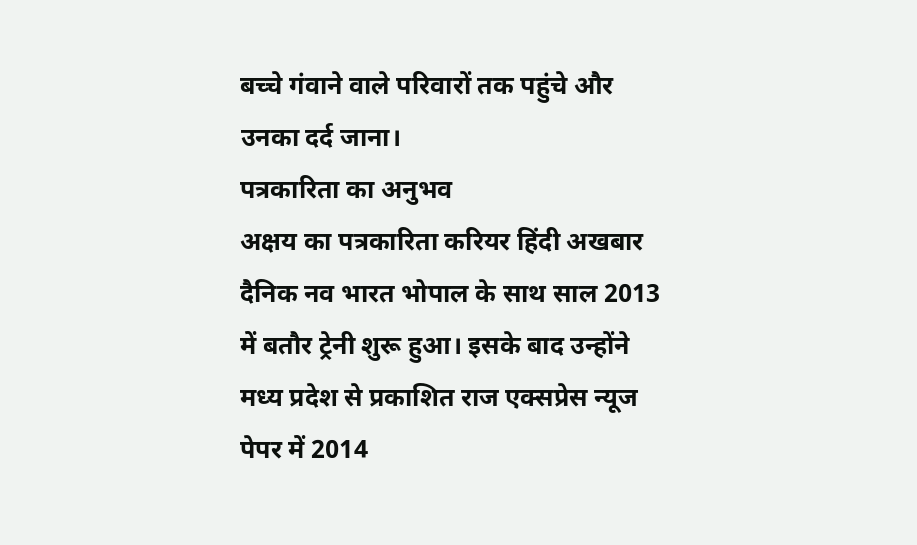बच्चे गंवाने वाले परिवारों तक पहुंचे और उनका दर्द जाना।
पत्रकारिता का अनुभव
अक्षय का पत्रकारिता करियर हिंदी अखबार दैनिक नव भारत भोपाल के साथ साल 2013 में बतौर ट्रेनी शुरू हुआ। इसके बाद उन्होंने मध्य प्रदेश से प्रकाशित राज एक्सप्रेस न्यूज पेपर में 2014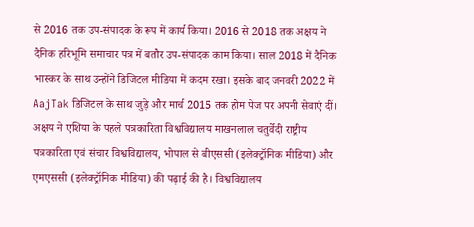से 2016 तक उप-संपादक के रूप में कार्य किया। 2016 से 2018 तक अक्षय ने दैनिक हरिभूमि समाचार पत्र में बतौर उप-संपादक काम किया। साल 2018 में दैनिक भास्कर के साथ उन्होंने डिजिटल मीडिया में कदम रखा। इसके बाद जनवरी 2022 में AajTak डिजिटल के साथ जुड़े और मार्च 2015 तक होम पेज पर अपनी सेवाएं दीं।
अक्षय ने एशिया के पहले पत्रकारिता विश्वविद्यालय माखनलाल चतुर्वेदी राष्ट्रीय पत्रकारिता एवं संचार विश्वविद्यालय, भोपाल से बीएससी (इलेक्ट्रॉनिक मीडिया) और एमएससी (इलेक्ट्रॉनिक मीडिया) की पढ़ाई की है। विश्वविद्यालय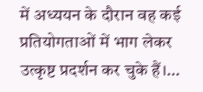में अध्ययन के दौरान वह कई प्रतियोगताओं में भाग लेकर उत्कृष्ट प्रदर्शन कर चुके हैं।…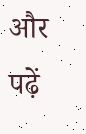और पढ़ें